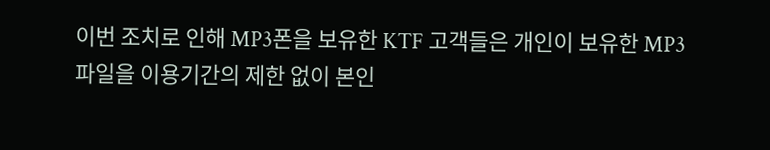이번 조치로 인해 MP3폰을 보유한 KTF 고객들은 개인이 보유한 MP3 파일을 이용기간의 제한 없이 본인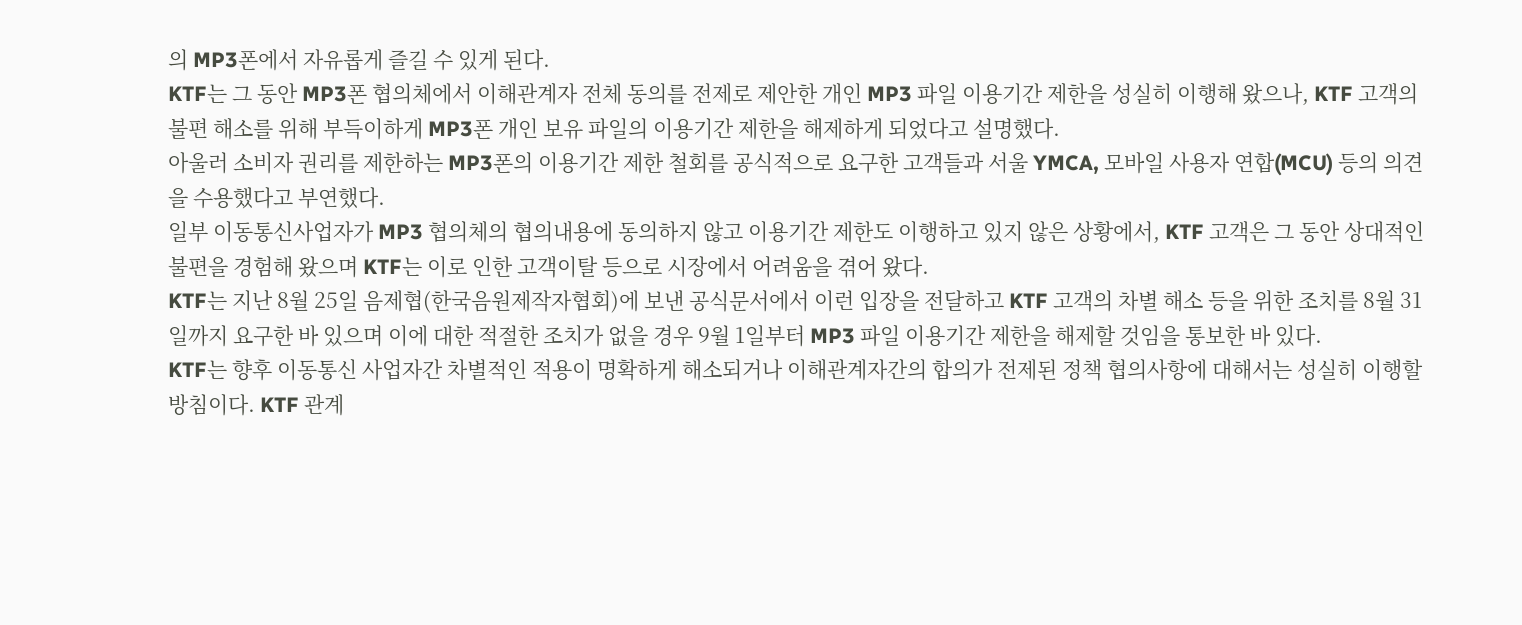의 MP3폰에서 자유롭게 즐길 수 있게 된다.
KTF는 그 동안 MP3폰 협의체에서 이해관계자 전체 동의를 전제로 제안한 개인 MP3 파일 이용기간 제한을 성실히 이행해 왔으나, KTF 고객의 불편 해소를 위해 부득이하게 MP3폰 개인 보유 파일의 이용기간 제한을 해제하게 되었다고 설명했다.
아울러 소비자 권리를 제한하는 MP3폰의 이용기간 제한 철회를 공식적으로 요구한 고객들과 서울 YMCA, 모바일 사용자 연합(MCU) 등의 의견을 수용했다고 부연했다.
일부 이동통신사업자가 MP3 협의체의 협의내용에 동의하지 않고 이용기간 제한도 이행하고 있지 않은 상황에서, KTF 고객은 그 동안 상대적인 불편을 경험해 왔으며 KTF는 이로 인한 고객이탈 등으로 시장에서 어려움을 겪어 왔다.
KTF는 지난 8월 25일 음제협(한국음원제작자협회)에 보낸 공식문서에서 이런 입장을 전달하고 KTF 고객의 차별 해소 등을 위한 조치를 8월 31일까지 요구한 바 있으며 이에 대한 적절한 조치가 없을 경우 9월 1일부터 MP3 파일 이용기간 제한을 해제할 것임을 통보한 바 있다.
KTF는 향후 이동통신 사업자간 차별적인 적용이 명확하게 해소되거나 이해관계자간의 합의가 전제된 정책 협의사항에 대해서는 성실히 이행할 방침이다. KTF 관계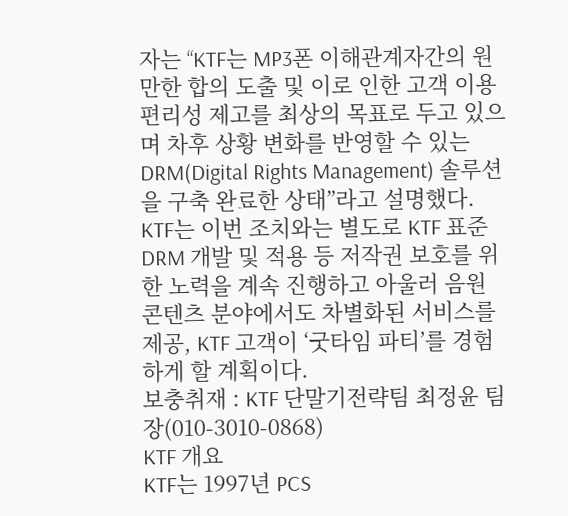자는 “KTF는 MP3폰 이해관계자간의 원만한 합의 도출 및 이로 인한 고객 이용 편리성 제고를 최상의 목표로 두고 있으며 차후 상황 변화를 반영할 수 있는 DRM(Digital Rights Management) 솔루션을 구축 완료한 상태”라고 설명했다.
KTF는 이번 조치와는 별도로 KTF 표준 DRM 개발 및 적용 등 저작권 보호를 위한 노력을 계속 진행하고 아울러 음원 콘텐츠 분야에서도 차별화된 서비스를 제공, KTF 고객이 ‘굿타임 파티’를 경험하게 할 계획이다.
보충취재 : KTF 단말기전략팀 최정윤 팀장(010-3010-0868)
KTF 개요
KTF는 1997년 PCS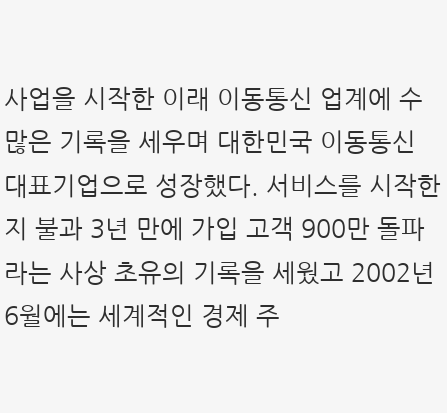사업을 시작한 이래 이동통신 업계에 수많은 기록을 세우며 대한민국 이동통신 대표기업으로 성장했다. 서비스를 시작한지 불과 3년 만에 가입 고객 900만 돌파라는 사상 초유의 기록을 세웠고 2002년 6월에는 세계적인 경제 주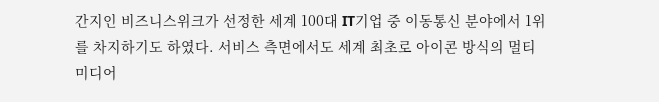간지인 비즈니스위크가 선정한 세계 100대 IT기업 중 이동통신 분야에서 1위를 차지하기도 하였다. 서비스 측면에서도 세계 최초로 아이콘 방식의 멀티미디어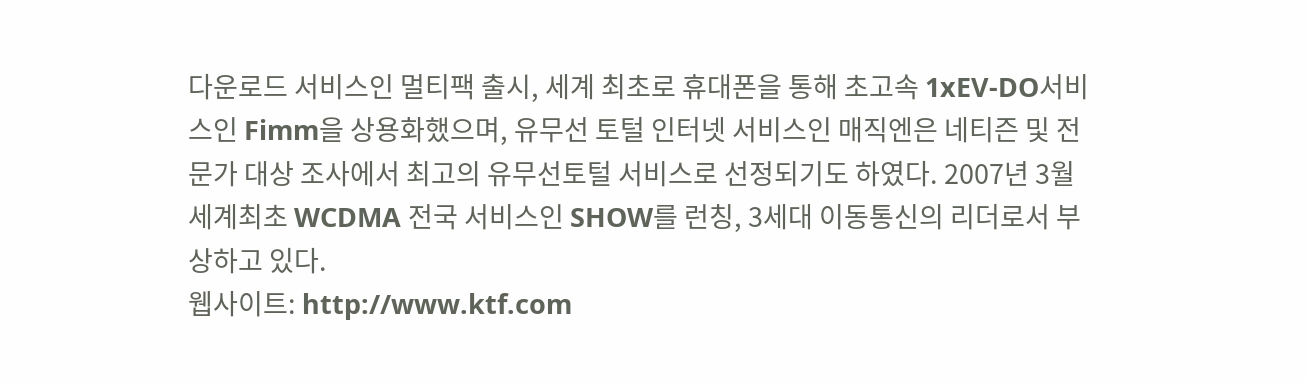다운로드 서비스인 멀티팩 출시, 세계 최초로 휴대폰을 통해 초고속 1xEV-DO서비스인 Fimm을 상용화했으며, 유무선 토털 인터넷 서비스인 매직엔은 네티즌 및 전문가 대상 조사에서 최고의 유무선토털 서비스로 선정되기도 하였다. 2007년 3월 세계최초 WCDMA 전국 서비스인 SHOW를 런칭, 3세대 이동통신의 리더로서 부상하고 있다.
웹사이트: http://www.ktf.com